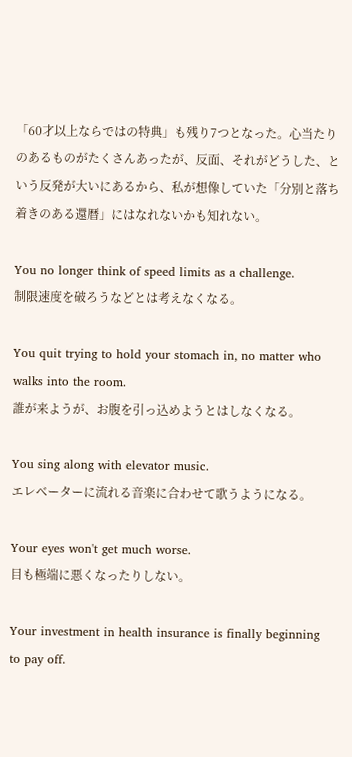「60才以上ならではの特典」も残り7つとなった。心当たりのあるものがたくさんあったが、反面、それがどうした、という反発が大いにあるから、私が想像していた「分別と落ち着きのある還暦」にはなれないかも知れない。

You no longer think of speed limits as a challenge.
制限速度を破ろうなどとは考えなくなる。

You quit trying to hold your stomach in, no matter who walks into the room.
誰が来ようが、お腹を引っ込めようとはしなくなる。

You sing along with elevator music.
エレベーターに流れる音楽に合わせて歌うようになる。

Your eyes won't get much worse.
目も極端に悪くなったりしない。

Your investment in health insurance is finally beginning to pay off.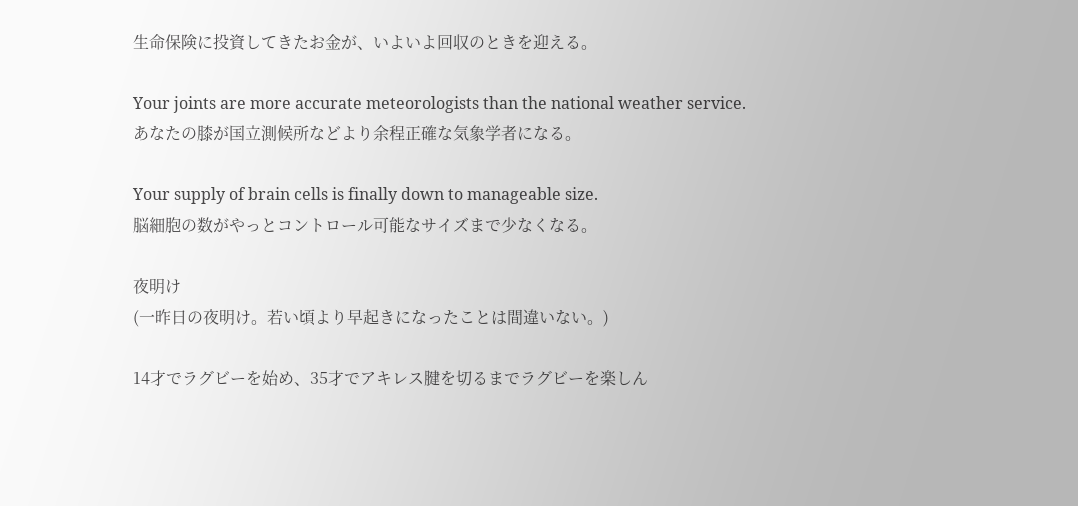生命保険に投資してきたお金が、いよいよ回収のときを迎える。

Your joints are more accurate meteorologists than the national weather service.
あなたの膝が国立測候所などより余程正確な気象学者になる。

Your supply of brain cells is finally down to manageable size.
脳細胞の数がやっとコントロール可能なサイズまで少なくなる。

夜明け
(一昨日の夜明け。若い頃より早起きになったことは間違いない。)

14才でラグビーを始め、35才でアキレス腱を切るまでラグビーを楽しん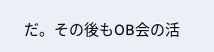だ。その後もOB会の活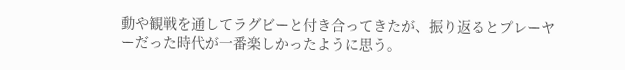動や観戦を通してラグビーと付き合ってきたが、振り返るとプレーヤーだった時代が一番楽しかったように思う。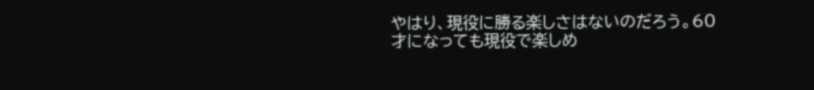やはり、現役に勝る楽しさはないのだろう。60才になっても現役で楽しめ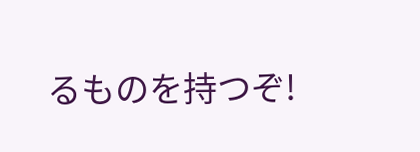るものを持つぞ!